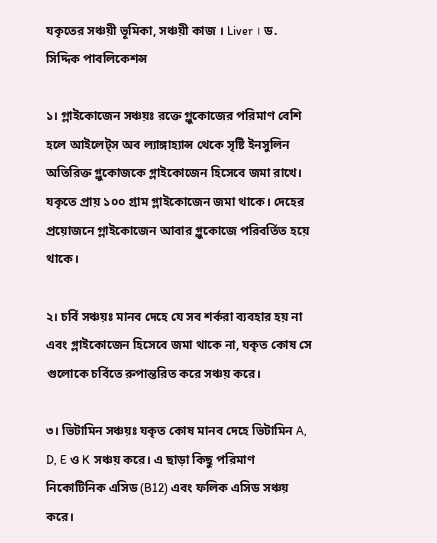যকৃতের সঞ্চয়ী ভূমিকা, সঞ্চয়ী কাজ । Liver । ড. সিদ্দিক পাবলিকেশন্স

১। গ্লাইকোজেন সঞ্চয়ঃ রক্তে গ্লুকোজের পরিমাণ বেশি হলে আইলেট্স অব ল্যাঙ্গাহ্যান্স থেকে সৃষ্টি ইনসুলিন অতিরিক্ত গ্লুকোজকে গ্লাইকোজেন হিসেবে জমা রাখে। যকৃতে প্রায় ১০০ গ্রাম গ্লাইকোজেন জমা থাকে। দেহের প্রয়োজনে গ্লাইকোজেন আবার গ্লুকোজে পরিবর্তিত হয়ে থাকে।

২। চর্বি সঞ্চয়ঃ মানব দেহে যে সব শর্করা ব্যবহার হয় না এবং গ্লাইকোজেন হিসেবে জমা থাকে না, যকৃত কোষ সে গুলোকে চর্বিতে রুপান্তরিত করে সঞ্চয় করে।

৩। ভিটামিন সঞ্চয়ঃ যকৃত কোষ মানব দেহে ভিটামিন A, D, E ও K সঞ্চয় করে। এ ছাড়া কিছু পরিমাণ নিকোটিনিক এসিড (B12) এবং ফলিক এসিড সঞ্চয় করে।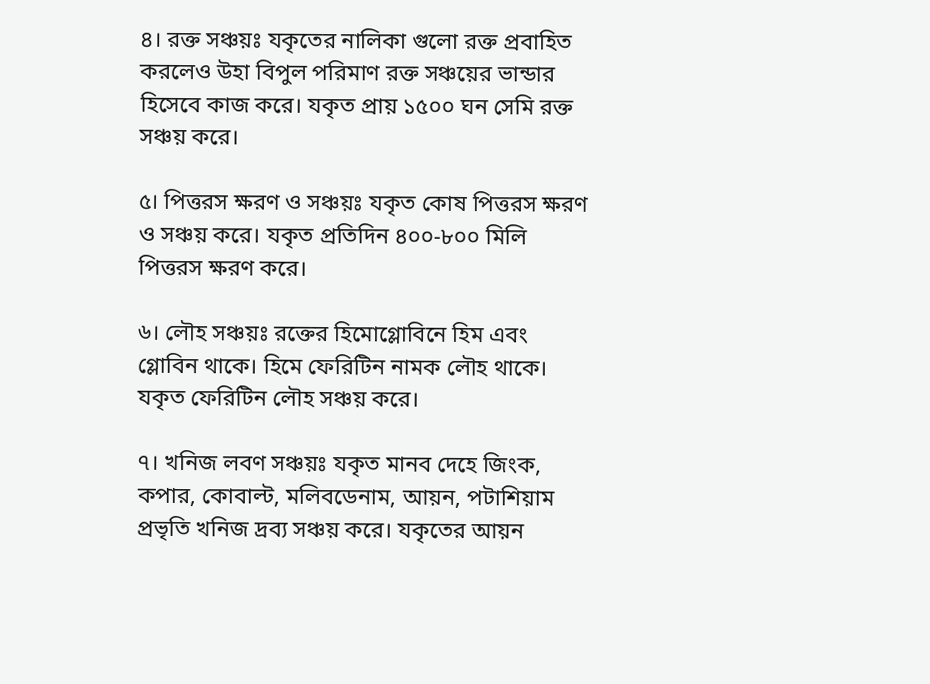৪। রক্ত সঞ্চয়ঃ যকৃতের নালিকা গুলো রক্ত প্রবাহিত করলেও উহা বিপুল পরিমাণ রক্ত সঞ্চয়ের ভান্ডার হিসেবে কাজ করে। যকৃত প্রায় ১৫০০ ঘন সেমি রক্ত সঞ্চয় করে।

৫। পিত্তরস ক্ষরণ ও সঞ্চয়ঃ যকৃত কোষ পিত্তরস ক্ষরণ ও সঞ্চয় করে। যকৃত প্রতিদিন ৪০০-৮০০ মিলি পিত্তরস ক্ষরণ করে।

৬। লৌহ সঞ্চয়ঃ রক্তের হিমোগ্লোবিনে হিম এবং গ্লোবিন থাকে। হিমে ফেরিটিন নামক লৌহ থাকে। যকৃত ফেরিটিন লৌহ সঞ্চয় করে।

৭। খনিজ লবণ সঞ্চয়ঃ যকৃত মানব দেহে জিংক, কপার, কোবাল্ট, মলিবডেনাম, আয়ন, পটাশিয়াম প্রভৃতি খনিজ দ্রব্য সঞ্চয় করে। যকৃতের আয়ন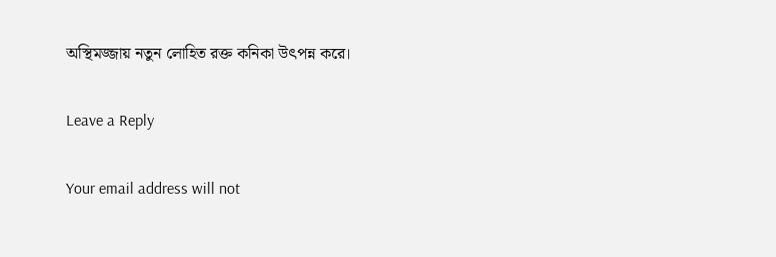অস্থিমজ্জায় নতুন লোহিত রক্ত কনিকা উৎপন্ন করে।

Leave a Reply

Your email address will not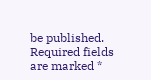be published. Required fields are marked *